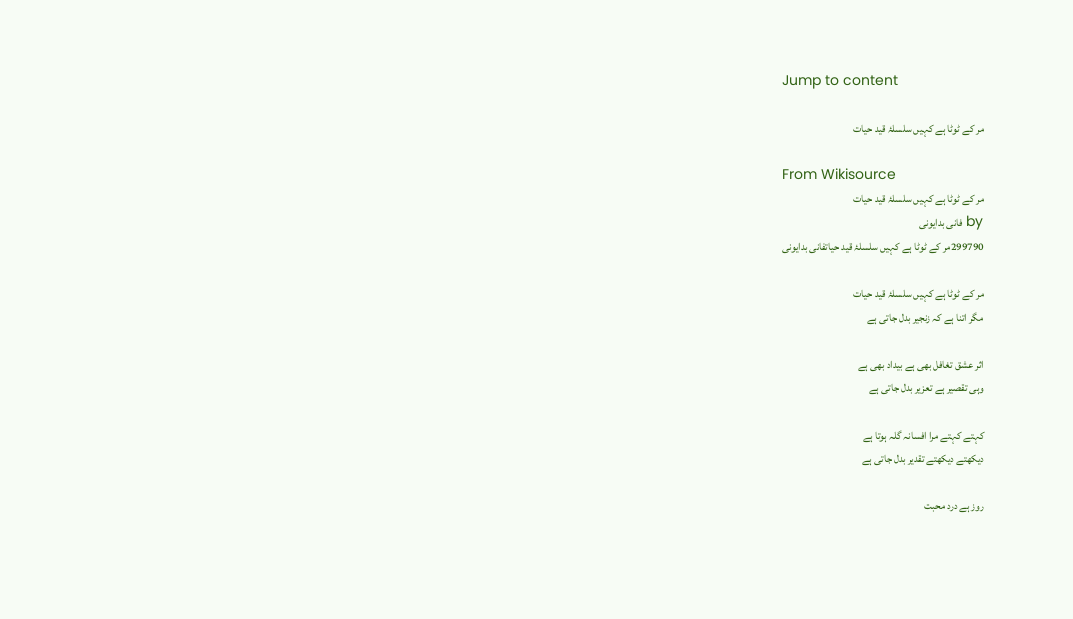Jump to content

مر کے ٹوٹا ہے کہیں سلسلۂ قید حیات

From Wikisource
مر کے ٹوٹا ہے کہیں سلسلۂ قید حیات
by فانی بدایونی
299790مر کے ٹوٹا ہے کہیں سلسلۂ قید حیاتفانی بدایونی

مر کے ٹوٹا ہے کہیں سلسلۂ قید حیات
مگر اتنا ہے کہ زنجیر بدل جاتی ہے

اثر عشق تغافل بھی ہے بیداد بھی ہے
وہی تقصیر ہے تعزیر بدل جاتی ہے

کہتے کہتے مرا افسانہ گلہ ہوتا ہے
دیکھتے دیکھتے تقدیر بدل جاتی ہے

روز ہے درد محبت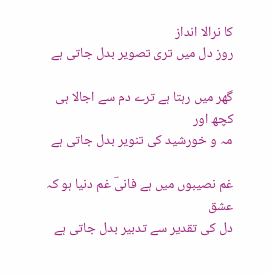کا نرالا انداز
روز دل میں تری تصویر بدل جاتی ہے

گھر میں رہتا ہے ترے دم سے اجالا ہی کچھ اور
مہ و خورشید کی تنویر بدل جاتی ہے

غم نصیبوں میں ہے فانیؔ غم دنیا ہو کہ عشق
دل کی تقدیر سے تدبیر بدل جاتی ہے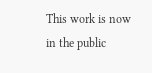This work is now in the public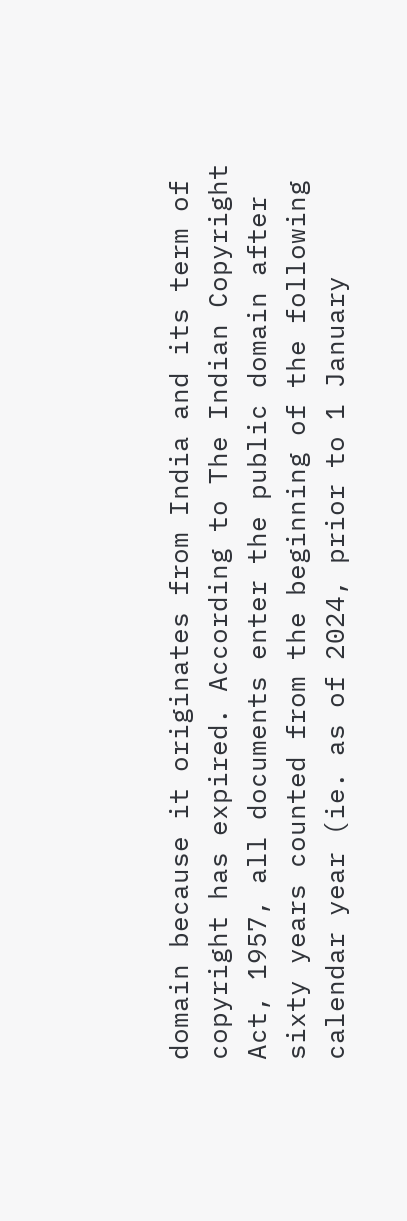domain because it originates from India and its term of copyright has expired. According to The Indian Copyright Act, 1957, all documents enter the public domain after sixty years counted from the beginning of the following calendar year (ie. as of 2024, prior to 1 January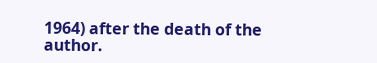1964) after the death of the author.